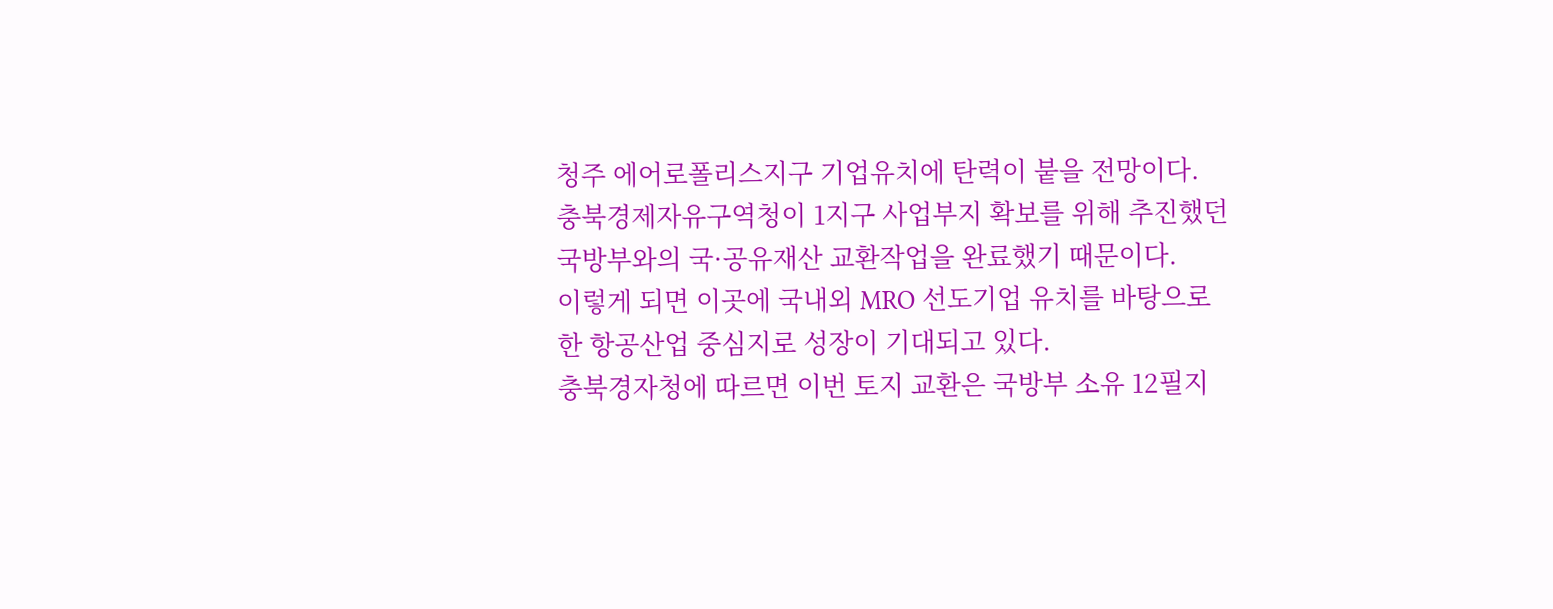청주 에어로폴리스지구 기업유치에 탄력이 붙을 전망이다.
충북경제자유구역청이 1지구 사업부지 확보를 위해 추진했던 국방부와의 국·공유재산 교환작업을 완료했기 때문이다.
이렇게 되면 이곳에 국내외 MRO 선도기업 유치를 바탕으로 한 항공산업 중심지로 성장이 기대되고 있다.
충북경자청에 따르면 이번 토지 교환은 국방부 소유 12필지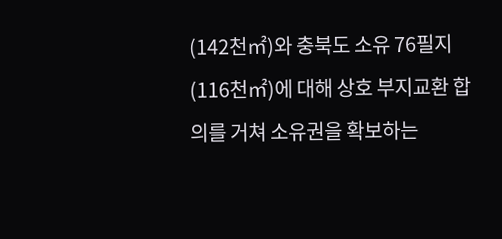(142천㎡)와 충북도 소유 76필지(116천㎡)에 대해 상호 부지교환 합의를 거쳐 소유권을 확보하는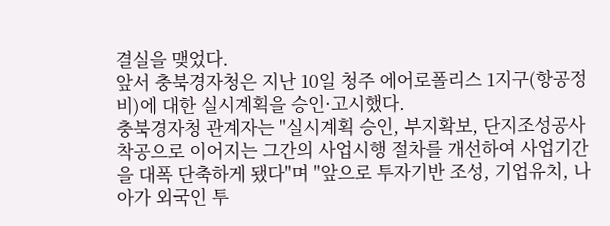결실을 맺었다.
앞서 충북경자청은 지난 10일 청주 에어로폴리스 1지구(항공정비)에 대한 실시계획을 승인·고시했다.
충북경자청 관계자는 "실시계획 승인, 부지확보, 단지조성공사 착공으로 이어지는 그간의 사업시행 절차를 개선하여 사업기간을 대폭 단축하게 됐다"며 "앞으로 투자기반 조성, 기업유치, 나아가 외국인 투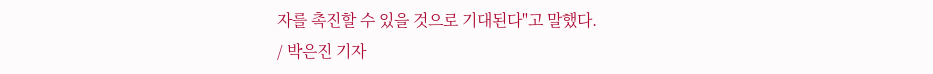자를 촉진할 수 있을 것으로 기대된다"고 말했다.
/ 박은진 기자